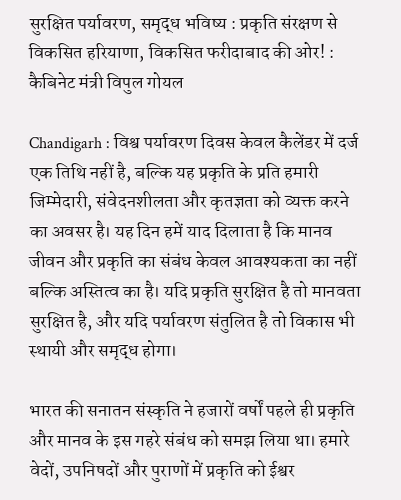सुरक्षित पर्यावरण, समृद्ध भविष्य : प्रकृति संरक्षण से विकसित हरियाणा, विकसित फरीदाबाद की ओर! : कैबिनेट मंत्री विपुल गोयल

Chandigarh : विश्व पर्यावरण दिवस केवल कैलेंडर में दर्ज एक तिथि नहीं है, बल्कि यह प्रकृति के प्रति हमारी जिम्मेदारी, संवेदनशीलता और कृतज्ञता को व्यक्त करने का अवसर है। यह दिन हमें याद दिलाता है कि मानव जीवन और प्रकृति का संबंध केवल आवश्यकता का नहीं बल्कि अस्तित्व का है। यदि प्रकृति सुरक्षित है तो मानवता सुरक्षित है, और यदि पर्यावरण संतुलित है तो विकास भी स्थायी और समृद्ध होगा।

भारत की सनातन संस्कृति ने हजारों वर्षों पहले ही प्रकृति और मानव के इस गहरे संबंध को समझ लिया था। हमारे वेदों, उपनिषदों और पुराणों में प्रकृति को ईश्वर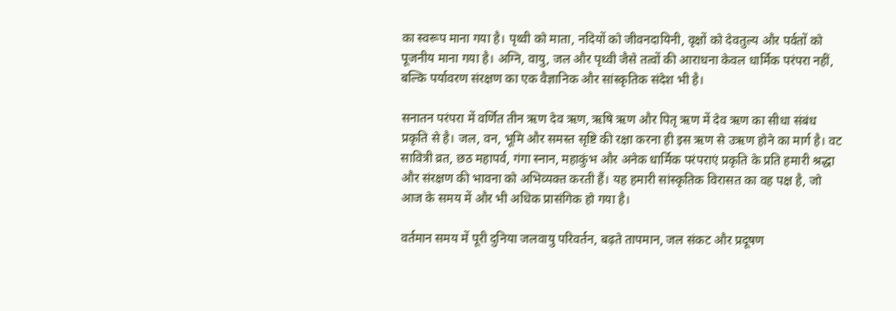का स्वरूप माना गया है। पृथ्वी को माता, नदियों को जीवनदायिनी, वृक्षों को देवतुल्य और पर्वतों को पूजनीय माना गया है। अग्नि, वायु, जल और पृथ्वी जैसे तत्वों की आराधना केवल धार्मिक परंपरा नहीं, बल्कि पर्यावरण संरक्षण का एक वैज्ञानिक और सांस्कृतिक संदेश भी है।

सनातन परंपरा में वर्णित तीन ऋण देव ऋण, ऋषि ऋण और पितृ ऋण में देव ऋण का सीधा संबंध प्रकृति से है। जल, वन, भूमि और समस्त सृष्टि की रक्षा करना ही इस ऋण से उऋण होने का मार्ग है। वट सावित्री व्रत, छठ महापर्व, गंगा स्नान, महाकुंभ और अनेक धार्मिक परंपराएं प्रकृति के प्रति हमारी श्रद्धा और संरक्षण की भावना को अभिव्यक्त करती हैं। यह हमारी सांस्कृतिक विरासत का वह पक्ष है, जो आज के समय में और भी अधिक प्रासंगिक हो गया है।

वर्तमान समय में पूरी दुनिया जलवायु परिवर्तन, बढ़ते तापमान, जल संकट और प्रदूषण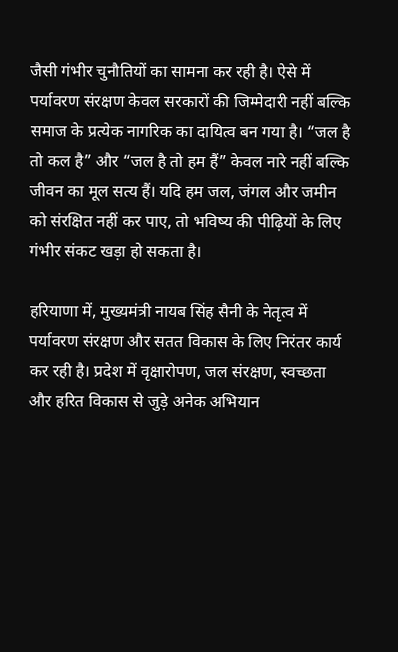जैसी गंभीर चुनौतियों का सामना कर रही है। ऐसे में पर्यावरण संरक्षण केवल सरकारों की जिम्मेदारी नहीं बल्कि समाज के प्रत्येक नागरिक का दायित्व बन गया है। “जल है तो कल है” और “जल है तो हम हैं” केवल नारे नहीं बल्कि जीवन का मूल सत्य हैं। यदि हम जल, जंगल और जमीन को संरक्षित नहीं कर पाए, तो भविष्य की पीढ़ियों के लिए गंभीर संकट खड़ा हो सकता है।

हरियाणा में, मुख्यमंत्री नायब सिंह सैनी के नेतृत्व में पर्यावरण संरक्षण और सतत विकास के लिए निरंतर कार्य कर रही है। प्रदेश में वृक्षारोपण, जल संरक्षण, स्वच्छता और हरित विकास से जुड़े अनेक अभियान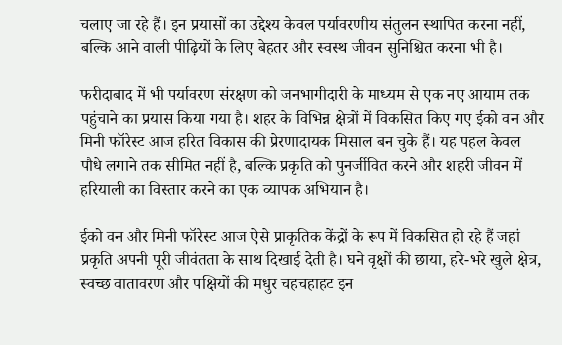चलाए जा रहे हैं। इन प्रयासों का उद्देश्य केवल पर्यावरणीय संतुलन स्थापित करना नहीं, बल्कि आने वाली पीढ़ियों के लिए बेहतर और स्वस्थ जीवन सुनिश्चित करना भी है।

फरीदाबाद में भी पर्यावरण संरक्षण को जनभागीदारी के माध्यम से एक नए आयाम तक पहुंचाने का प्रयास किया गया है। शहर के विभिन्न क्षेत्रों में विकसित किए गए ईको वन और मिनी फॉरेस्ट आज हरित विकास की प्रेरणादायक मिसाल बन चुके हैं। यह पहल केवल पौधे लगाने तक सीमित नहीं है, बल्कि प्रकृति को पुनर्जीवित करने और शहरी जीवन में हरियाली का विस्तार करने का एक व्यापक अभियान है।

ईको वन और मिनी फॉरेस्ट आज ऐसे प्राकृतिक केंद्रों के रूप में विकसित हो रहे हैं जहां प्रकृति अपनी पूरी जीवंतता के साथ दिखाई देती है। घने वृक्षों की छाया, हरे-भरे खुले क्षेत्र, स्वच्छ वातावरण और पक्षियों की मधुर चहचहाहट इन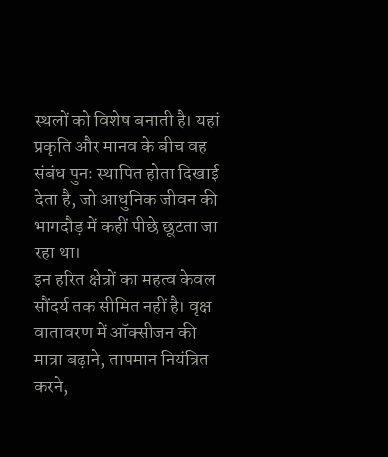स्थलों को विशेष बनाती है। यहां प्रकृति और मानव के बीच वह संबंध पुनः स्थापित होता दिखाई देता है, जो आधुनिक जीवन की भागदौड़ में कहीं पीछे छूटता जा रहा था।
इन हरित क्षेत्रों का महत्व केवल सौंदर्य तक सीमित नहीं है। वृक्ष वातावरण में ऑक्सीजन की मात्रा बढ़ाने, तापमान नियंत्रित करने,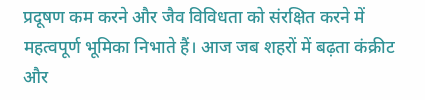प्रदूषण कम करने और जैव विविधता को संरक्षित करने में महत्वपूर्ण भूमिका निभाते हैं। आज जब शहरों में बढ़ता कंक्रीट और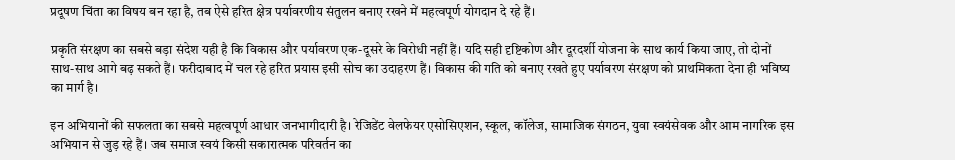प्रदूषण चिंता का विषय बन रहा है, तब ऐसे हरित क्षेत्र पर्यावरणीय संतुलन बनाए रखने में महत्वपूर्ण योगदान दे रहे हैं।

प्रकृति संरक्षण का सबसे बड़ा संदेश यही है कि विकास और पर्यावरण एक-दूसरे के विरोधी नहीं हैं। यदि सही दृष्टिकोण और दूरदर्शी योजना के साथ कार्य किया जाए, तो दोनों साथ-साथ आगे बढ़ सकते हैं। फरीदाबाद में चल रहे हरित प्रयास इसी सोच का उदाहरण हैं। विकास की गति को बनाए रखते हुए पर्यावरण संरक्षण को प्राथमिकता देना ही भविष्य का मार्ग है।

इन अभियानों की सफलता का सबसे महत्वपूर्ण आधार जनभागीदारी है। रेजिडेंट वेलफेयर एसोसिएशन, स्कूल, कॉलेज, सामाजिक संगठन, युवा स्वयंसेवक और आम नागरिक इस अभियान से जुड़ रहे हैं। जब समाज स्वयं किसी सकारात्मक परिवर्तन का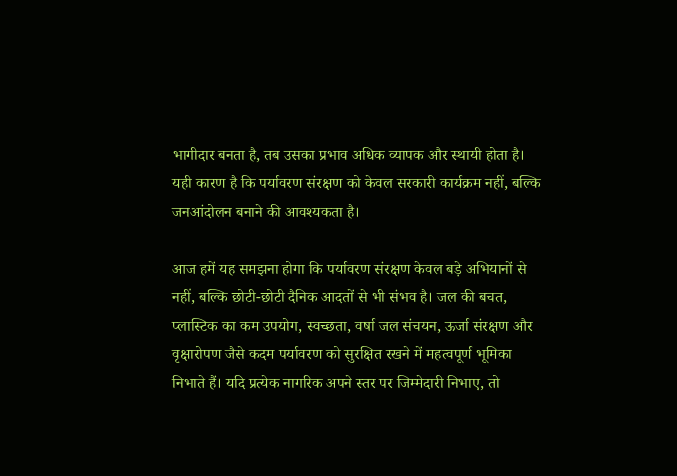भागीदार बनता है, तब उसका प्रभाव अधिक व्यापक और स्थायी होता है। यही कारण है कि पर्यावरण संरक्षण को केवल सरकारी कार्यक्रम नहीं, बल्कि जनआंदोलन बनाने की आवश्यकता है।

आज हमें यह समझना होगा कि पर्यावरण संरक्षण केवल बड़े अभियानों से नहीं, बल्कि छोटी-छोटी दैनिक आदतों से भी संभव है। जल की बचत, प्लास्टिक का कम उपयोग, स्वच्छता, वर्षा जल संचयन, ऊर्जा संरक्षण और वृक्षारोपण जैसे कदम पर्यावरण को सुरक्षित रखने में महत्वपूर्ण भूमिका निभाते हैं। यदि प्रत्येक नागरिक अपने स्तर पर जिम्मेदारी निभाए, तो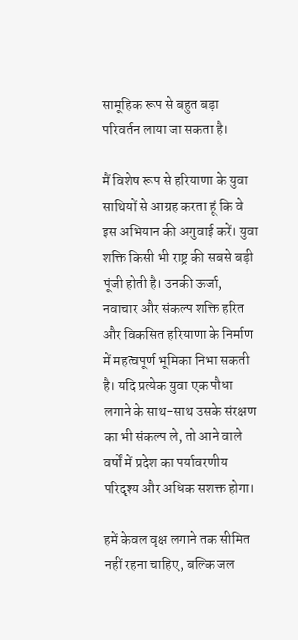सामूहिक रूप से बहुत बड़ा परिवर्तन लाया जा सकता है।

मैं विशेष रूप से हरियाणा के युवा साथियों से आग्रह करता हूं कि वे इस अभियान की अगुवाई करें। युवा शक्ति किसी भी राष्ट्र की सबसे बड़ी पूंजी होती है। उनकी ऊर्जा, नवाचार और संकल्प शक्ति हरित और विकसित हरियाणा के निर्माण में महत्वपूर्ण भूमिका निभा सकती है। यदि प्रत्येक युवा एक पौधा लगाने के साथ-साथ उसके संरक्षण का भी संकल्प ले, तो आने वाले वर्षों में प्रदेश का पर्यावरणीय परिदृश्य और अधिक सशक्त होगा।

हमें केवल वृक्ष लगाने तक सीमित नहीं रहना चाहिए, बल्कि जल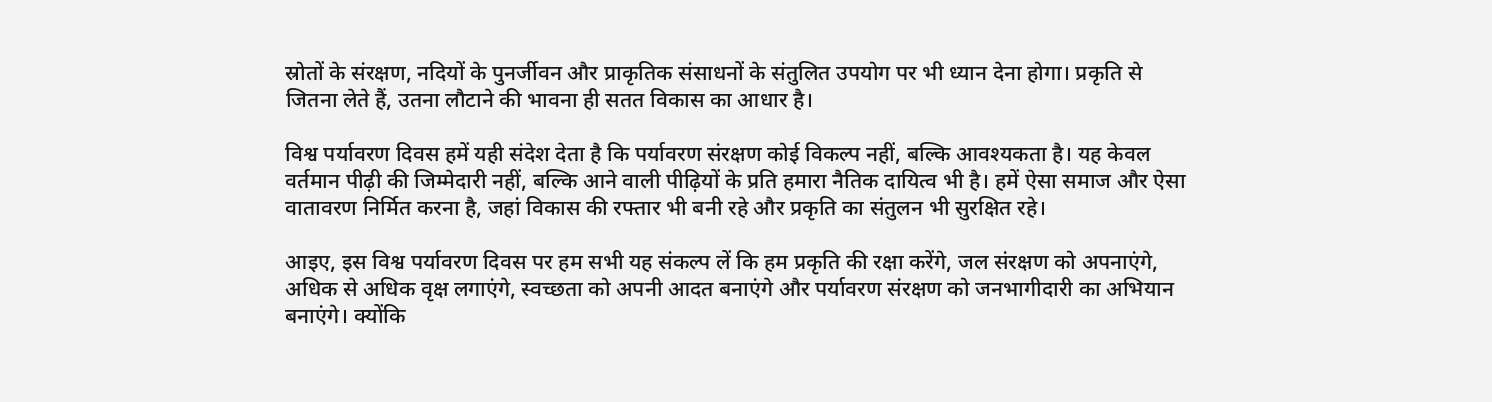स्रोतों के संरक्षण, नदियों के पुनर्जीवन और प्राकृतिक संसाधनों के संतुलित उपयोग पर भी ध्यान देना होगा। प्रकृति से जितना लेते हैं, उतना लौटाने की भावना ही सतत विकास का आधार है।

विश्व पर्यावरण दिवस हमें यही संदेश देता है कि पर्यावरण संरक्षण कोई विकल्प नहीं, बल्कि आवश्यकता है। यह केवल वर्तमान पीढ़ी की जिम्मेदारी नहीं, बल्कि आने वाली पीढ़ियों के प्रति हमारा नैतिक दायित्व भी है। हमें ऐसा समाज और ऐसा वातावरण निर्मित करना है, जहां विकास की रफ्तार भी बनी रहे और प्रकृति का संतुलन भी सुरक्षित रहे।

आइए, इस विश्व पर्यावरण दिवस पर हम सभी यह संकल्प लें कि हम प्रकृति की रक्षा करेंगे, जल संरक्षण को अपनाएंगे, अधिक से अधिक वृक्ष लगाएंगे, स्वच्छता को अपनी आदत बनाएंगे और पर्यावरण संरक्षण को जनभागीदारी का अभियान बनाएंगे। क्योंकि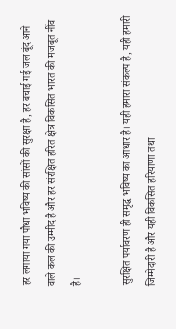हर लगाया गया पौधा भविष्य की सांसों की सुरक्षा है, हर बचाई गई जल बूंद आने वाले कल की उम्मीद है और हर संरक्षित हरित क्षेत्र विकसित भारत की मजबूत नींव है।

सुरक्षित पर्यावरण ही समृद्ध भविष्य का आधार है। यही हमारा संकल्प है, यही हमारी जिम्मेदारी है और यही विकसित हरियाणा तथा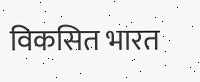विकसित भारत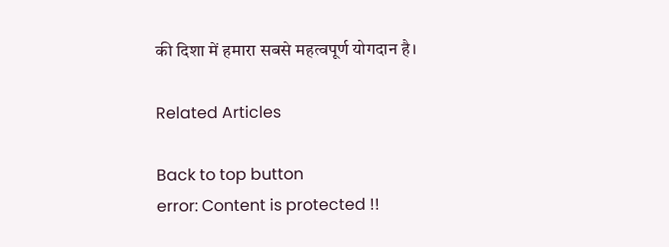की दिशा में हमारा सबसे महत्वपूर्ण योगदान है।

Related Articles

Back to top button
error: Content is protected !!